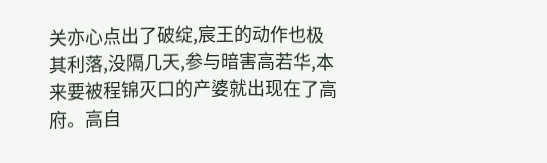关亦心点出了破绽,宸王的动作也极其利落,没隔几天,参与暗害高若华,本来要被程锦灭口的产婆就出现在了高府。高自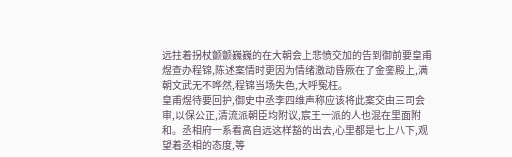远拄着拐杖颤颤巍巍的在大朝会上悲愤交加的告到御前要皇甫煜查办程锦,陈述案情时更因为情绪激动昏厥在了金銮殿上,满朝文武无不哗然,程锦当场失色,大呼冤枉。
皇甫煜待要回护,御史中丞李四维声称应该将此案交由三司会审,以保公正,清流派朝臣均附议,宸王一派的人也混在里面附和。丞相府一系看高自远这样豁的出去,心里都是七上八下,观望着丞相的态度,等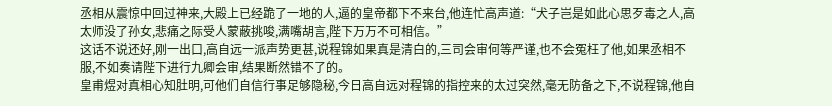丞相从震惊中回过神来,大殿上已经跪了一地的人,逼的皇帝都下不来台,他连忙高声道:“犬子岂是如此心思歹毒之人,高太师没了孙女,悲痛之际受人蒙蔽挑唆,满嘴胡言,陛下万万不可相信。”
这话不说还好,刚一出口,高自远一派声势更甚,说程锦如果真是清白的,三司会审何等严谨,也不会冤枉了他,如果丞相不服,不如奏请陛下进行九卿会审,结果断然错不了的。
皇甫煜对真相心知肚明,可他们自信行事足够隐秘,今日高自远对程锦的指控来的太过突然,毫无防备之下,不说程锦,他自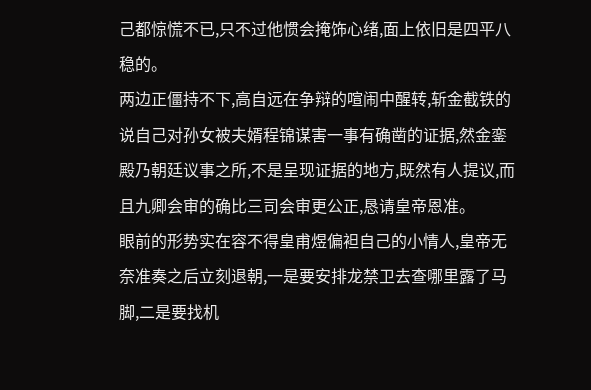己都惊慌不已,只不过他惯会掩饰心绪,面上依旧是四平八稳的。
两边正僵持不下,高自远在争辩的喧闹中醒转,斩金截铁的说自己对孙女被夫婿程锦谋害一事有确凿的证据,然金銮殿乃朝廷议事之所,不是呈现证据的地方,既然有人提议,而且九卿会审的确比三司会审更公正,恳请皇帝恩准。
眼前的形势实在容不得皇甫煜偏袒自己的小情人,皇帝无奈准奏之后立刻退朝,一是要安排龙禁卫去查哪里露了马脚,二是要找机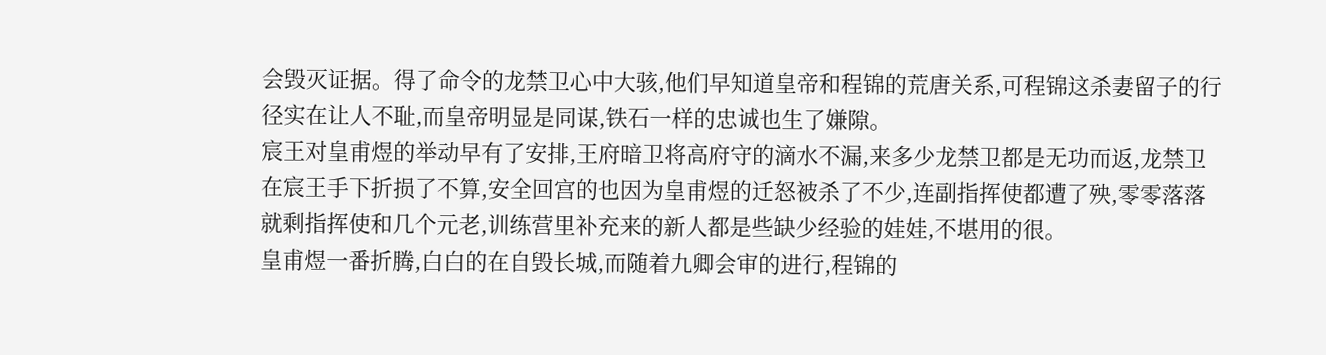会毁灭证据。得了命令的龙禁卫心中大骇,他们早知道皇帝和程锦的荒唐关系,可程锦这杀妻留子的行径实在让人不耻,而皇帝明显是同谋,铁石一样的忠诚也生了嫌隙。
宸王对皇甫煜的举动早有了安排,王府暗卫将高府守的滴水不漏,来多少龙禁卫都是无功而返,龙禁卫在宸王手下折损了不算,安全回宫的也因为皇甫煜的迁怒被杀了不少,连副指挥使都遭了殃,零零落落就剩指挥使和几个元老,训练营里补充来的新人都是些缺少经验的娃娃,不堪用的很。
皇甫煜一番折腾,白白的在自毁长城,而随着九卿会审的进行,程锦的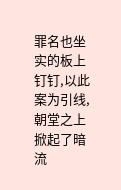罪名也坐实的板上钉钉,以此案为引线,朝堂之上掀起了暗流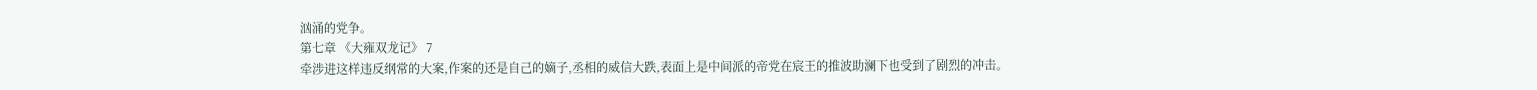汹涌的党争。
第七章 《大雍双龙记》 7
牵涉进这样违反纲常的大案,作案的还是自己的嫡子,丞相的威信大跌,表面上是中间派的帝党在宸王的推波助澜下也受到了剧烈的冲击。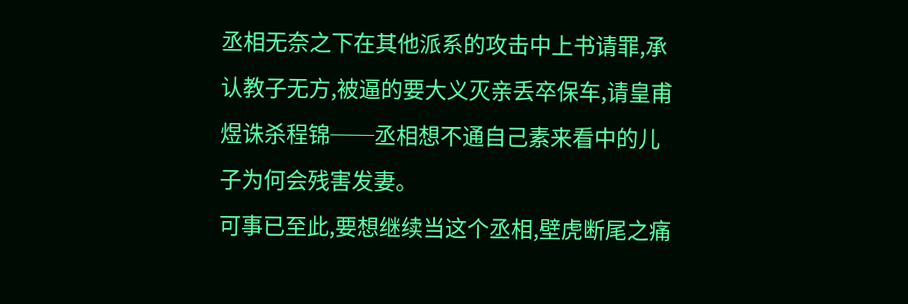丞相无奈之下在其他派系的攻击中上书请罪,承认教子无方,被逼的要大义灭亲丢卒保车,请皇甫煜诛杀程锦──丞相想不通自己素来看中的儿子为何会残害发妻。
可事已至此,要想继续当这个丞相,壁虎断尾之痛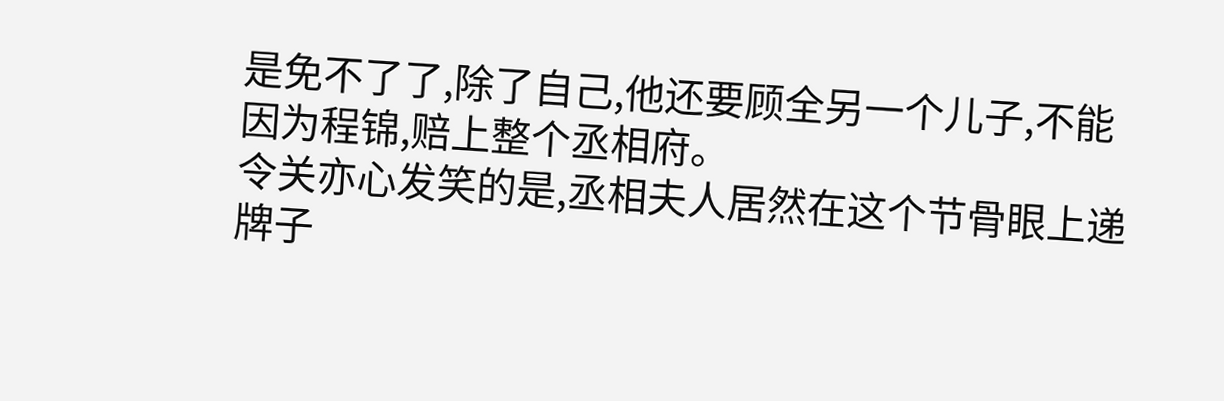是免不了了,除了自己,他还要顾全另一个儿子,不能因为程锦,赔上整个丞相府。
令关亦心发笑的是,丞相夫人居然在这个节骨眼上递牌子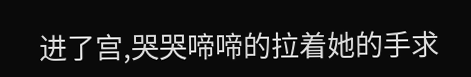进了宫,哭哭啼啼的拉着她的手求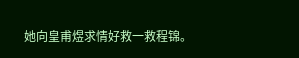她向皇甫煜求情好救一救程锦。